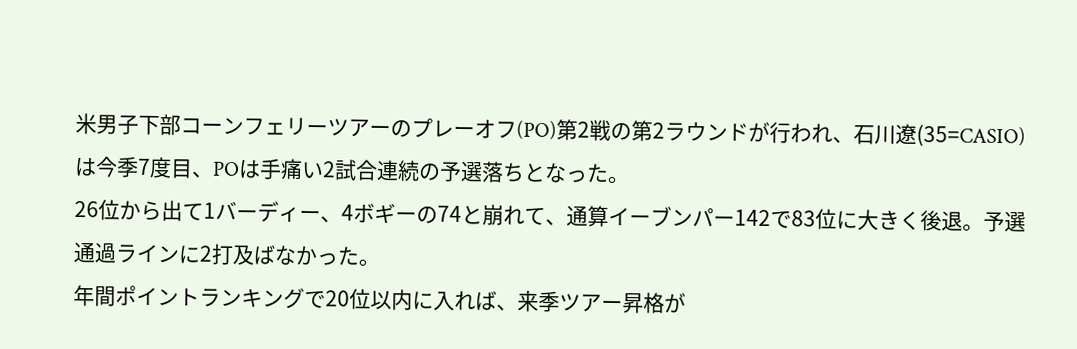米男子下部コーンフェリーツアーのプレーオフ(PO)第2戦の第2ラウンドが行われ、石川遼(35=CASIO)は今季7度目、POは手痛い2試合連続の予選落ちとなった。
26位から出て1バーディー、4ボギーの74と崩れて、通算イーブンパー142で83位に大きく後退。予選通過ラインに2打及ばなかった。
年間ポイントランキングで20位以内に入れば、来季ツアー昇格が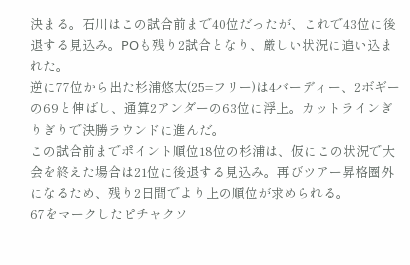決まる。石川はこの試合前まで40位だったが、これで43位に後退する見込み。POも残り2試合となり、厳しい状況に追い込まれた。
逆に77位から出た杉浦悠太(25=フリー)は4バーディー、2ボギーの69と伸ばし、通算2アンダーの63位に浮上。カットラインぎりぎりで決勝ラウンドに進んだ。
この試合前までポイント順位18位の杉浦は、仮にこの状況で大会を終えた場合は21位に後退する見込み。再びツアー昇格圏外になるため、残り2日間でより上の順位が求められる。
67をマークしたピチャクソ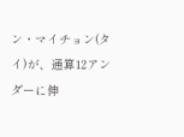ン・マイチョン(タイ)が、通算12アンダーに伸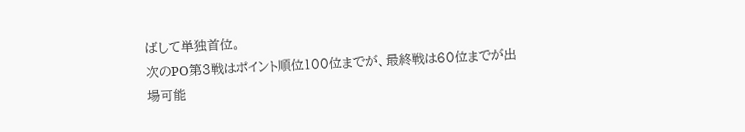ばして単独首位。
次のPO第3戦はポイント順位100位までが、最終戦は60位までが出場可能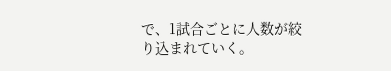で、1試合ごとに人数が絞り込まれていく。